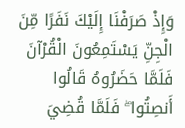وَإِذْ صَرَفْنَا إِلَيْكَ نَفَرًا مِّنَ الْجِنِّ يَسْتَمِعُونَ الْقُرْآنَ فَلَمَّا حَضَرُوهُ قَالُوا أَنصِتُوا ۖ فَلَمَّا قُضِيَ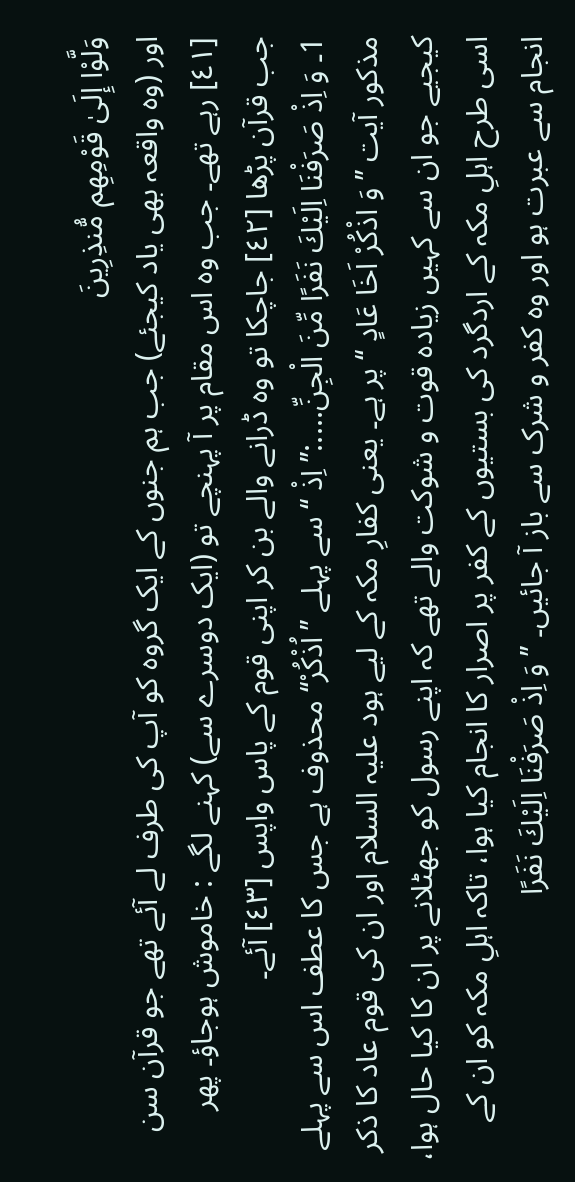وَلَّوْا إِلَىٰ قَوْمِهِم مُّنذِرِينَ
اور (وہ واقعہ بھی یاد کیجئے) جب ہم جنوں کے ایک گروہ کو آپ کی طرف لے آئے تھے جو قرآن سن [٤١] رہے تھے۔ جب وہ اس مقام پر آ پہنچے تو (ایک دوسرے سے) کہنے لگے : خاموش ہوجاؤ۔ پھر جب قرآن پڑھا [٤٢] جاچکا تو وہ ڈرانے والے بن کر اپنی قوم کے پاس واپس [٤٣] آئے۔
1۔ وَ اِذْ صَرَفْنَا اِلَيْكَ نَفَرًا مِّنَ الْجِنِّ....:’’ اِذْ ‘‘ سے پہلے ’’اُذْكُرْ‘‘ محذوف ہے جس کا عطف اس سے پہلے مذکور آیت ’’ وَ اذْكُرْ اَخَا عَادٍ ‘‘ پر ہے۔ یعنی کفارِ مکہ کے لیے ہود علیہ السلام اور ان کی قوم عاد کا ذکر کیجیے جو ان سے کہیں زیادہ قوت و شوکت والے تھے کہ اپنے رسول کو جھٹلانے پر ان کا کیا حال ہوا، اسی طرح اہلِ مکہ کے اردگرد کی بستیوں کے کفر پر اصرار کا انجام کیا ہوا، تاکہ اہلِ مکہ کو ان کے انجام سے عبرت ہو اور وہ کفر و شرک سے باز آ جائیں۔ ’’ وَ اِذْ صَرَفْنَا اِلَيْكَ نَفَرًا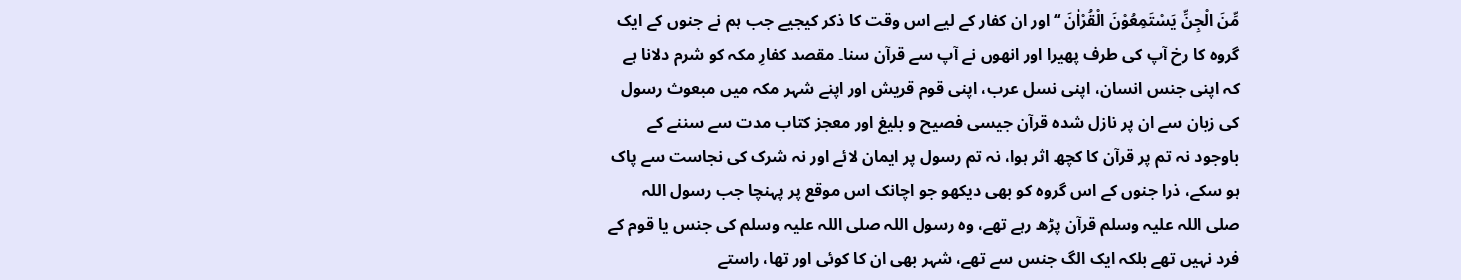مِّنَ الْجِنِّ يَسْتَمِعُوْنَ الْقُرْاٰنَ ‘‘ اور ان کفار کے لیے اس وقت کا ذکر کیجیے جب ہم نے جنوں کے ایک گروہ کا رخ آپ کی طرف پھیرا اور انھوں نے آپ سے قرآن سنا۔ مقصد کفارِ مکہ کو شرم دلانا ہے کہ اپنی جنس انسان، اپنی نسل عرب، اپنی قوم قریش اور اپنے شہر مکہ میں مبعوث رسول کی زبان سے ان پر نازل شدہ قرآن جیسی فصیح و بلیغ اور معجز کتاب مدت سے سننے کے باوجود نہ تم پر قرآن کا کچھ اثر ہوا، نہ تم رسول پر ایمان لائے اور نہ شرک کی نجاست سے پاک ہو سکے، ذرا جنوں کے اس گروہ کو بھی دیکھو جو اچانک اس موقع پر پہنچا جب رسول اللہ صلی اللہ علیہ وسلم قرآن پڑھ رہے تھے، وہ رسول اللہ صلی اللہ علیہ وسلم کی جنس یا قوم کے فرد نہیں تھے بلکہ ایک الگ جنس سے تھے، شہر بھی ان کا کوئی اور تھا، راستے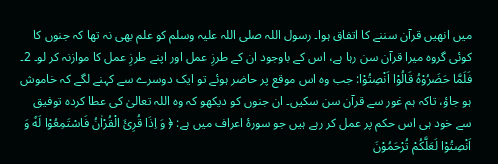میں انھیں قرآن سننے کا اتفاق ہوا۔ رسول اللہ صلی اللہ علیہ وسلم کو علم بھی نہ تھا کہ جنوں کا کوئی گروہ میرا قرآن سن رہا ہے، اس کے باوجود ان کے طرزِ عمل اور اپنے طرزِ عمل کا موازنہ کر لو۔ 2۔ فَلَمَّا حَضَرُوْهُ قَالُوْا اَنْصِتُوْا: جب وہ اس موقع پر حاضر ہوئے تو ایک دوسرے سے کہنے لگے کہ خاموش ہو جاؤ، تاکہ ہم غور سے قرآن سن سکیں۔ ان جنوں کو دیکھو کہ وہ اللہ تعالیٰ کی عطا کردہ توفیق سے خود ہی اس حکم پر عمل کر رہے ہیں جو سورۂ اعراف میں ہے: ﴿ وَ اِذَا قُرِئَ الْقُرْاٰنُ فَاسْتَمِعُوْا لَهٗ وَ اَنْصِتُوْا لَعَلَّكُمْ تُرْحَمُوْنَ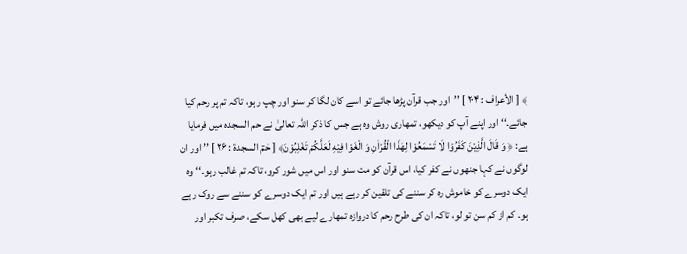﴾ [ الأعراف : ۲۰۴ ] ’’اور جب قرآن پڑھا جائے تو اسے کان لگا کر سنو اور چپ رہو، تاکہ تم پر رحم کیا جائے۔‘‘ اور اپنے آپ کو دیکھو، تمھاری روش وہ ہے جس کا ذکر اللہ تعالیٰ نے حم السجدہ میں فرمایا ہے: ﴿ وَ قَالَ الَّذِيْنَ كَفَرُوْا لَا تَسْمَعُوْا لِهٰذَا الْقُرْاٰنِ وَ الْغَوْا فِيْهِ لَعَلَّكُمْ تَغْلِبُوْنَ﴾ [ حٰمٓ السجدۃ : ۲۶ ] ’’ اور ان لوگوں نے کہا جنھوں نے کفر کیا، اس قرآن کو مت سنو اور اس میں شور کرو، تاکہ تم غالب رہو۔‘‘ وہ ایک دوسرے کو خاموش رہ کر سننے کی تلقین کر رہے ہیں اور تم ایک دوسرے کو سننے سے روک رہے ہو۔ کم از کم سن تو لو، تاکہ ان کی طرح رحم کا دروازہ تمھارے لیے بھی کھل سکے، صرف تکبر اور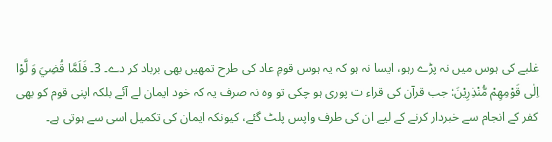غلبے کی ہوس میں نہ پڑے رہو، ایسا نہ ہو کہ یہ ہوس قومِ عاد کی طرح تمھیں بھی برباد کر دے۔ 3۔ فَلَمَّا قُضِيَ وَ لَّوْا اِلٰى قَوْمِهِمْ مُّنْذِرِيْنَ: جب قرآن کی قراء ت پوری ہو چکی تو وہ نہ صرف یہ کہ خود ایمان لے آئے بلکہ اپنی قوم کو بھی کفر کے انجام سے خبردار کرنے کے لیے ان کی طرف واپس پلٹ گئے، کیونکہ ایمان کی تکمیل اسی سے ہوتی ہے۔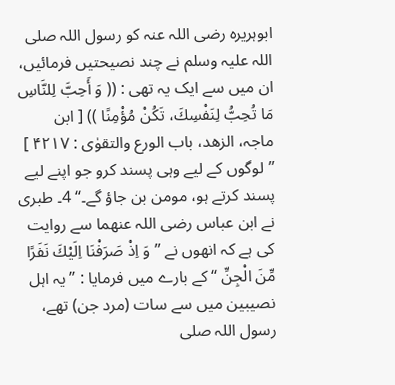ابوہریرہ رضی اللہ عنہ کو رسول اللہ صلی اللہ علیہ وسلم نے چند نصیحتیں فرمائیں، ان میں سے ایک یہ تھی : (( وَ أَحِبَّ لِلنَّاسِ مَا تُحِبُّ لِنَفْسِكَ، تَكُنْ مُؤْمِنًا )) [ ابن ماجہ، الزھد، باب الورع والتقوٰی : ۴۲۱۷ ] ’’لوگوں کے لیے وہی پسند کرو جو اپنے لیے پسند کرتے ہو، مومن بن جاؤ گے۔‘‘ 4۔ طبری نے ابن عباس رضی اللہ عنھما سے روایت کی ہے کہ انھوں نے ’’ وَ اِذْ صَرَفْنَا اِلَيْكَ نَفَرًا مِّنَ الْجِنِّ ‘‘ کے بارے میں فرمایا : ’’یہ اہل نصیبین میں سے سات (مرد جن) تھے، رسول اللہ صلی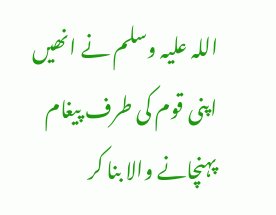اللہ علیہ وسلم نے انھیں اپنی قوم کی طرف پیغام پہنچانے والا بنا کر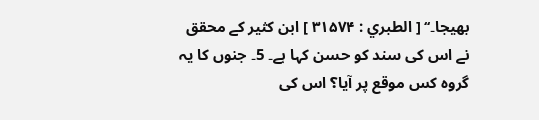بھیجا۔‘‘ [ الطبري : ۳۱۵۷۴ ] ابن کثیر کے محقق نے اس کی سند کو حسن کہا ہے۔ 5۔ جنوں کا یہ گروہ کس موقع پر آیا؟ اس کی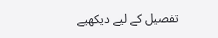تفصیل کے لیے دیکھیے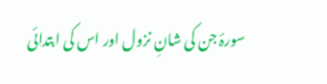سورۂ جن کی شانِ نزول اور اس کی ابتدائی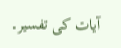آیات کی تفسیر۔